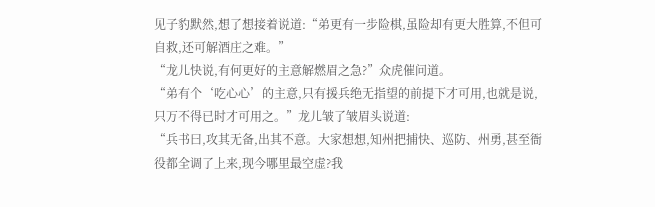见子豹默然,想了想接着说道:“弟更有一步险棋,虽险却有更大胜算,不但可自救,还可解酒庄之难。”
“龙儿快说,有何更好的主意解燃眉之急?”众虎催问道。
“弟有个‘吃心心’的主意,只有援兵绝无指望的前提下才可用,也就是说,只万不得已时才可用之。”龙儿皱了皱眉头说道:
“兵书曰,攻其无备,出其不意。大家想想,知州把捕快、巡防、州勇,甚至衙役都全调了上来,现今哪里最空虚?我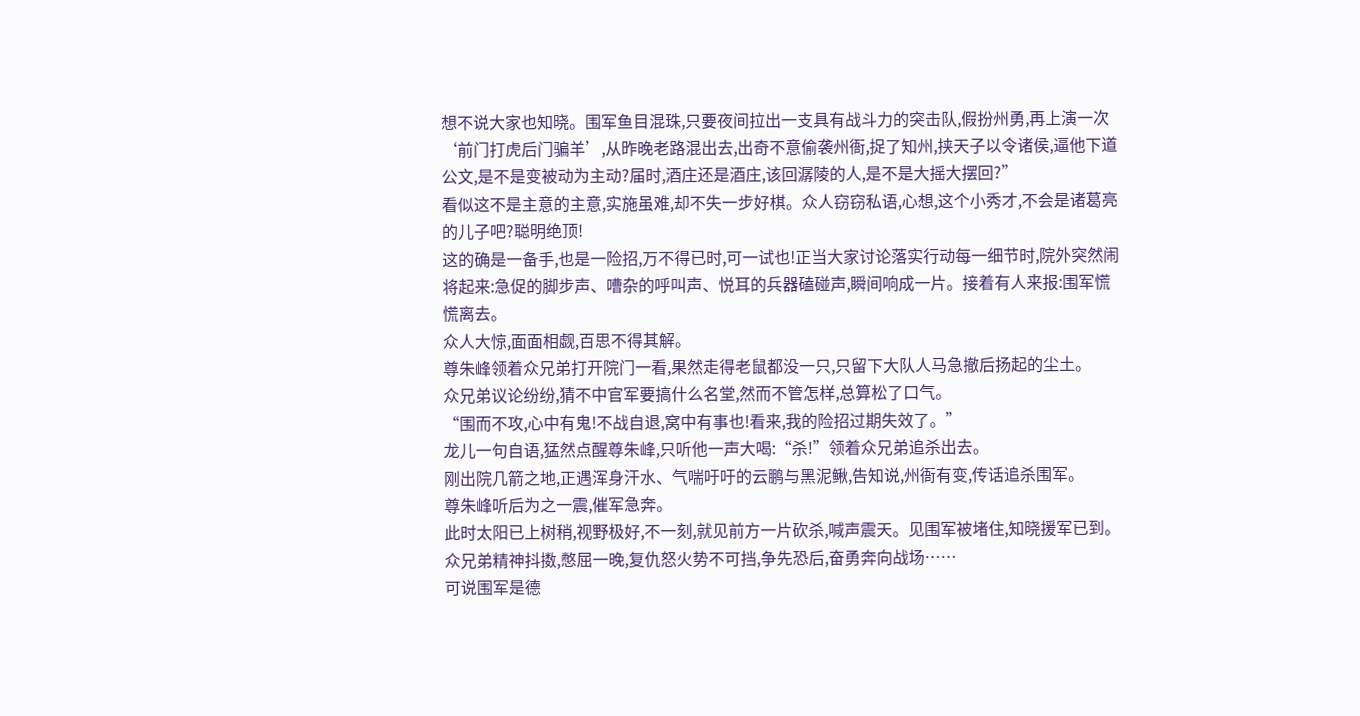想不说大家也知晓。围军鱼目混珠,只要夜间拉出一支具有战斗力的突击队,假扮州勇,再上演一次‘前门打虎后门骗羊’,从昨晚老路混出去,出奇不意偷袭州衙,捉了知州,挟天子以令诸侯,逼他下道公文,是不是变被动为主动?届时,酒庄还是酒庄,该回潺陵的人,是不是大摇大摆回?”
看似这不是主意的主意,实施虽难,却不失一步好棋。众人窃窃私语,心想,这个小秀才,不会是诸葛亮的儿子吧?聪明绝顶!
这的确是一备手,也是一险招,万不得已时,可一试也!正当大家讨论落实行动每一细节时,院外突然闹将起来:急促的脚步声、嘈杂的呼叫声、悦耳的兵器磕碰声,瞬间响成一片。接着有人来报:围军慌慌离去。
众人大惊,面面相觑,百思不得其解。
尊朱峰领着众兄弟打开院门一看,果然走得老鼠都没一只,只留下大队人马急撤后扬起的尘土。
众兄弟议论纷纷,猜不中官军要搞什么名堂,然而不管怎样,总算松了口气。
“围而不攻,心中有鬼!不战自退,窝中有事也!看来,我的险招过期失效了。”
龙儿一句自语,猛然点醒尊朱峰,只听他一声大喝:“杀!”领着众兄弟追杀出去。
刚出院几箭之地,正遇浑身汗水、气喘吁吁的云鹏与黑泥鳅,告知说,州衙有变,传话追杀围军。
尊朱峰听后为之一震,催军急奔。
此时太阳已上树稍,视野极好,不一刻,就见前方一片砍杀,喊声震天。见围军被堵住,知晓援军已到。众兄弟精神抖擞,憋屈一晚,复仇怒火势不可挡,争先恐后,奋勇奔向战场……
可说围军是德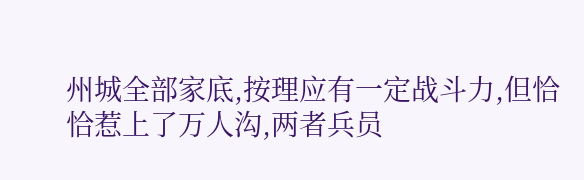州城全部家底,按理应有一定战斗力,但恰恰惹上了万人沟,两者兵员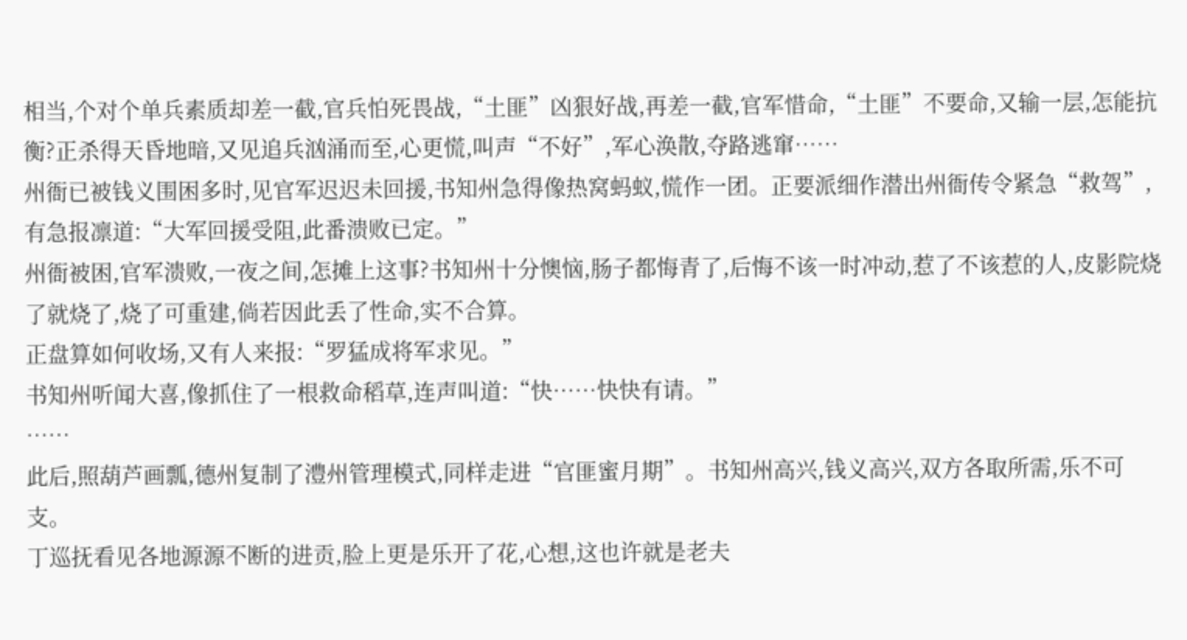相当,个对个单兵素质却差一截,官兵怕死畏战,“土匪”凶狠好战,再差一截,官军惜命,“土匪”不要命,又输一层,怎能抗衡?正杀得天昏地暗,又见追兵汹涌而至,心更慌,叫声“不好”,军心涣散,夺路逃窜……
州衙已被钱义围困多时,见官军迟迟未回援,书知州急得像热窝蚂蚁,慌作一团。正要派细作潜出州衙传令紧急“救驾”,有急报凛道:“大军回援受阻,此番溃败已定。”
州衙被困,官军溃败,一夜之间,怎摊上这事?书知州十分懊恼,肠子都悔青了,后悔不该一时冲动,惹了不该惹的人,皮影院烧了就烧了,烧了可重建,倘若因此丢了性命,实不合算。
正盘算如何收场,又有人来报:“罗猛成将军求见。”
书知州听闻大喜,像抓住了一根救命稻草,连声叫道:“快……快快有请。”
……
此后,照葫芦画瓢,德州复制了澧州管理模式,同样走进“官匪蜜月期”。书知州高兴,钱义高兴,双方各取所需,乐不可支。
丁巡抚看见各地源源不断的进贡,脸上更是乐开了花,心想,这也许就是老夫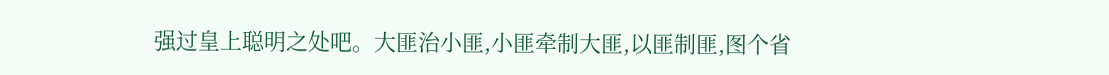强过皇上聪明之处吧。大匪治小匪,小匪牵制大匪,以匪制匪,图个省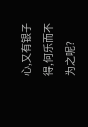心,又有银子得,何乐而不为之呢?